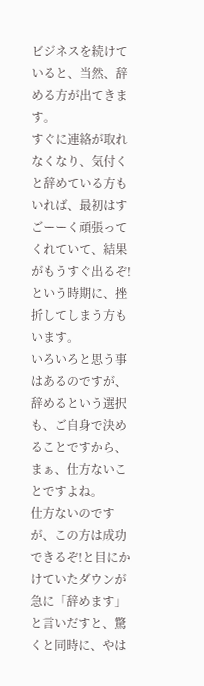ビジネスを続けていると、当然、辞める方が出てきます。
すぐに連絡が取れなくなり、気付くと辞めている方もいれば、最初はすごーーく頑張ってくれていて、結果がもうすぐ出るぞ!という時期に、挫折してしまう方もいます。
いろいろと思う事はあるのですが、辞めるという選択も、ご自身で決めることですから、まぁ、仕方ないことですよね。
仕方ないのですが、この方は成功できるぞ!と目にかけていたダウンが急に「辞めます」と言いだすと、驚くと同時に、やは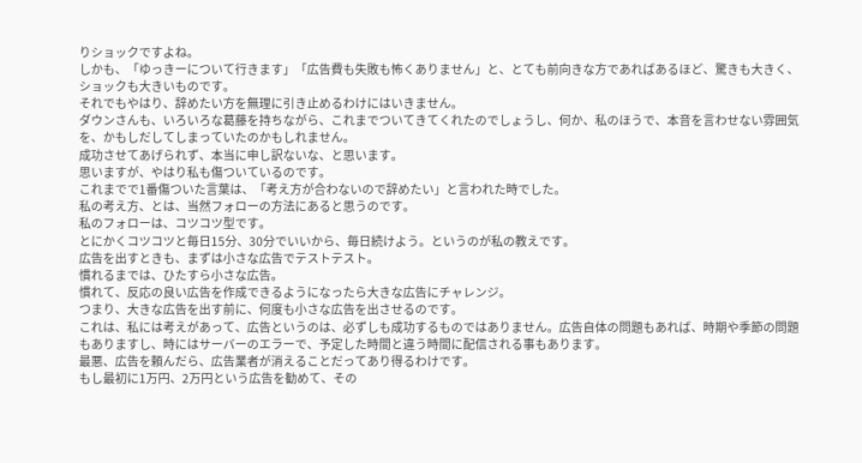りショックですよね。
しかも、「ゆっきーについて行きます」「広告費も失敗も怖くありません」と、とても前向きな方であればあるほど、驚きも大きく、ショックも大きいものです。
それでもやはり、辞めたい方を無理に引き止めるわけにはいきません。
ダウンさんも、いろいろな葛藤を持ちながら、これまでついてきてくれたのでしょうし、何か、私のほうで、本音を言わせない雰囲気を、かもしだしてしまっていたのかもしれません。
成功させてあげられず、本当に申し訳ないな、と思います。
思いますが、やはり私も傷ついているのです。
これまでで1番傷ついた言葉は、「考え方が合わないので辞めたい」と言われた時でした。
私の考え方、とは、当然フォローの方法にあると思うのです。
私のフォローは、コツコツ型です。
とにかくコツコツと毎日15分、30分でいいから、毎日続けよう。というのが私の教えです。
広告を出すときも、まずは小さな広告でテストテスト。
慣れるまでは、ひたすら小さな広告。
慣れて、反応の良い広告を作成できるようになったら大きな広告にチャレンジ。
つまり、大きな広告を出す前に、何度も小さな広告を出させるのです。
これは、私には考えがあって、広告というのは、必ずしも成功するものではありません。広告自体の問題もあれば、時期や季節の問題もありますし、時にはサーバーのエラーで、予定した時間と違う時間に配信される事もあります。
最悪、広告を頼んだら、広告業者が消えることだってあり得るわけです。
もし最初に1万円、2万円という広告を勧めて、その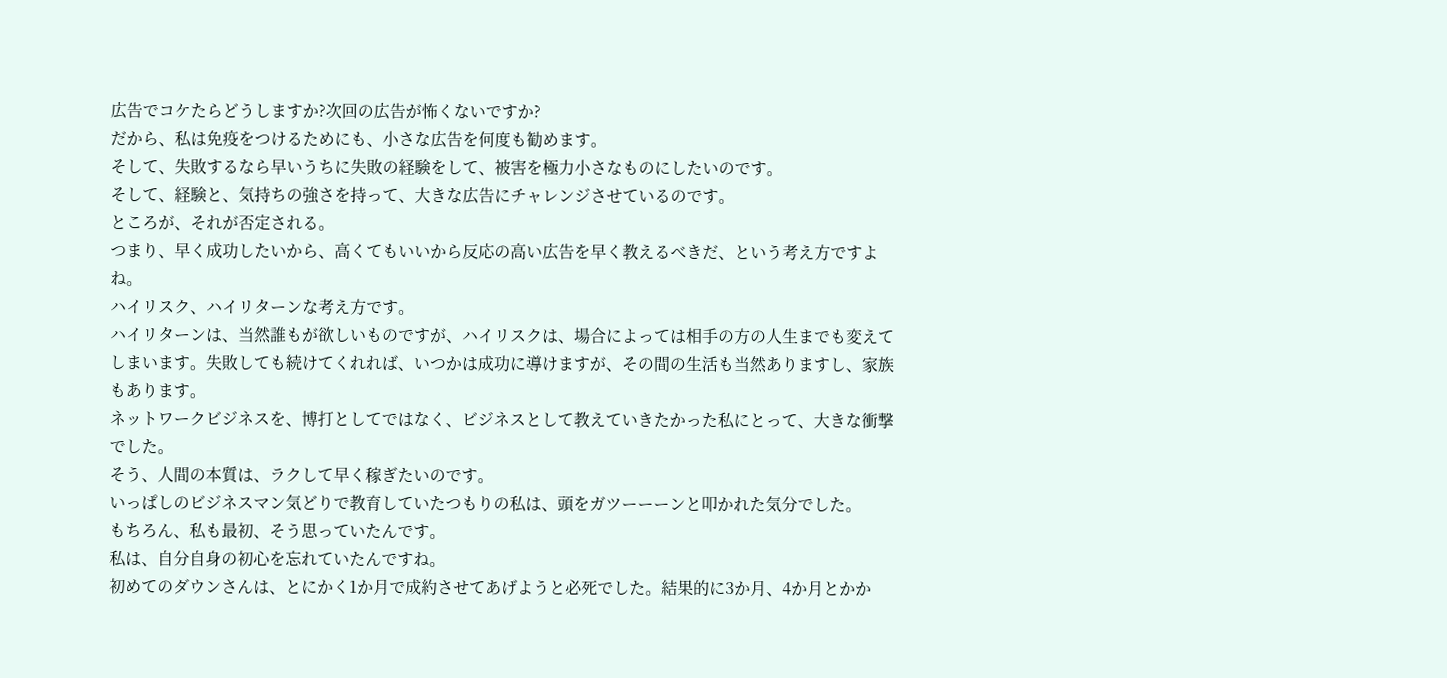広告でコケたらどうしますか?次回の広告が怖くないですか?
だから、私は免疫をつけるためにも、小さな広告を何度も勧めます。
そして、失敗するなら早いうちに失敗の経験をして、被害を極力小さなものにしたいのです。
そして、経験と、気持ちの強さを持って、大きな広告にチャレンジさせているのです。
ところが、それが否定される。
つまり、早く成功したいから、高くてもいいから反応の高い広告を早く教えるべきだ、という考え方ですよね。
ハイリスク、ハイリターンな考え方です。
ハイリターンは、当然誰もが欲しいものですが、ハイリスクは、場合によっては相手の方の人生までも変えてしまいます。失敗しても続けてくれれば、いつかは成功に導けますが、その間の生活も当然ありますし、家族もあります。
ネットワークビジネスを、博打としてではなく、ビジネスとして教えていきたかった私にとって、大きな衝撃でした。
そう、人間の本質は、ラクして早く稼ぎたいのです。
いっぱしのビジネスマン気どりで教育していたつもりの私は、頭をガツーーーンと叩かれた気分でした。
もちろん、私も最初、そう思っていたんです。
私は、自分自身の初心を忘れていたんですね。
初めてのダウンさんは、とにかく1か月で成約させてあげようと必死でした。結果的に3か月、4か月とかか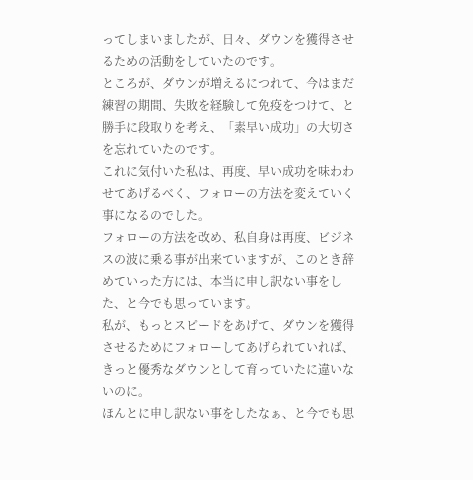ってしまいましたが、日々、ダウンを獲得させるための活動をしていたのです。
ところが、ダウンが増えるにつれて、今はまだ練習の期間、失敗を経験して免疫をつけて、と勝手に段取りを考え、「素早い成功」の大切さを忘れていたのです。
これに気付いた私は、再度、早い成功を味わわせてあげるべく、フォローの方法を変えていく事になるのでした。
フォローの方法を改め、私自身は再度、ビジネスの波に乗る事が出来ていますが、このとき辞めていった方には、本当に申し訳ない事をした、と今でも思っています。
私が、もっとスピードをあげて、ダウンを獲得させるためにフォローしてあげられていれば、きっと優秀なダウンとして育っていたに違いないのに。
ほんとに申し訳ない事をしたなぁ、と今でも思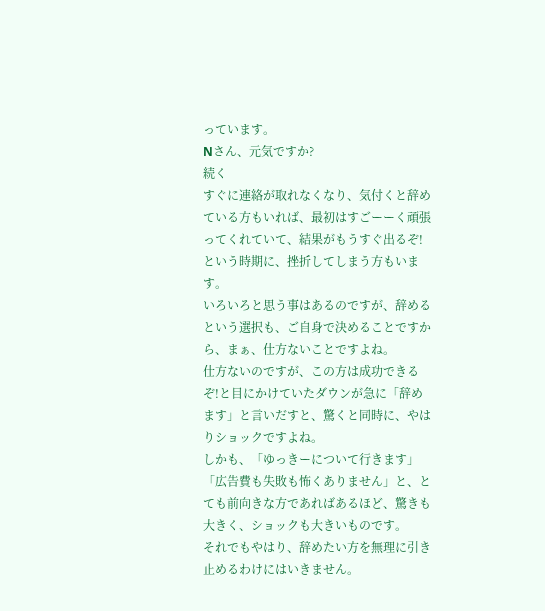っています。
Nさん、元気ですか?
続く
すぐに連絡が取れなくなり、気付くと辞めている方もいれば、最初はすごーーく頑張ってくれていて、結果がもうすぐ出るぞ!という時期に、挫折してしまう方もいます。
いろいろと思う事はあるのですが、辞めるという選択も、ご自身で決めることですから、まぁ、仕方ないことですよね。
仕方ないのですが、この方は成功できるぞ!と目にかけていたダウンが急に「辞めます」と言いだすと、驚くと同時に、やはりショックですよね。
しかも、「ゆっきーについて行きます」「広告費も失敗も怖くありません」と、とても前向きな方であればあるほど、驚きも大きく、ショックも大きいものです。
それでもやはり、辞めたい方を無理に引き止めるわけにはいきません。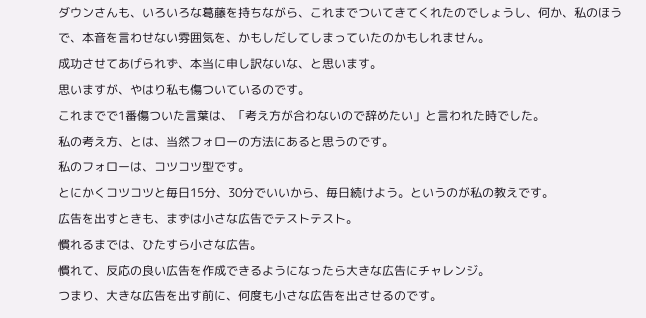ダウンさんも、いろいろな葛藤を持ちながら、これまでついてきてくれたのでしょうし、何か、私のほうで、本音を言わせない雰囲気を、かもしだしてしまっていたのかもしれません。
成功させてあげられず、本当に申し訳ないな、と思います。
思いますが、やはり私も傷ついているのです。
これまでで1番傷ついた言葉は、「考え方が合わないので辞めたい」と言われた時でした。
私の考え方、とは、当然フォローの方法にあると思うのです。
私のフォローは、コツコツ型です。
とにかくコツコツと毎日15分、30分でいいから、毎日続けよう。というのが私の教えです。
広告を出すときも、まずは小さな広告でテストテスト。
慣れるまでは、ひたすら小さな広告。
慣れて、反応の良い広告を作成できるようになったら大きな広告にチャレンジ。
つまり、大きな広告を出す前に、何度も小さな広告を出させるのです。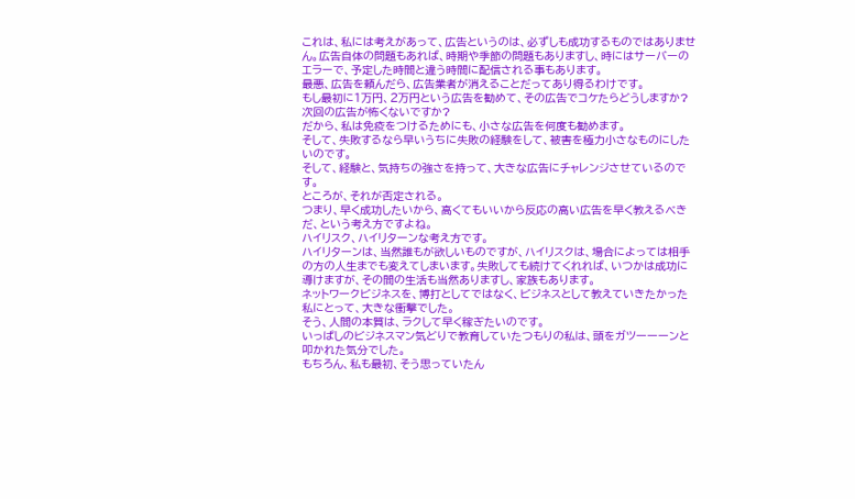これは、私には考えがあって、広告というのは、必ずしも成功するものではありません。広告自体の問題もあれば、時期や季節の問題もありますし、時にはサーバーのエラーで、予定した時間と違う時間に配信される事もあります。
最悪、広告を頼んだら、広告業者が消えることだってあり得るわけです。
もし最初に1万円、2万円という広告を勧めて、その広告でコケたらどうしますか?次回の広告が怖くないですか?
だから、私は免疫をつけるためにも、小さな広告を何度も勧めます。
そして、失敗するなら早いうちに失敗の経験をして、被害を極力小さなものにしたいのです。
そして、経験と、気持ちの強さを持って、大きな広告にチャレンジさせているのです。
ところが、それが否定される。
つまり、早く成功したいから、高くてもいいから反応の高い広告を早く教えるべきだ、という考え方ですよね。
ハイリスク、ハイリターンな考え方です。
ハイリターンは、当然誰もが欲しいものですが、ハイリスクは、場合によっては相手の方の人生までも変えてしまいます。失敗しても続けてくれれば、いつかは成功に導けますが、その間の生活も当然ありますし、家族もあります。
ネットワークビジネスを、博打としてではなく、ビジネスとして教えていきたかった私にとって、大きな衝撃でした。
そう、人間の本質は、ラクして早く稼ぎたいのです。
いっぱしのビジネスマン気どりで教育していたつもりの私は、頭をガツーーーンと叩かれた気分でした。
もちろん、私も最初、そう思っていたん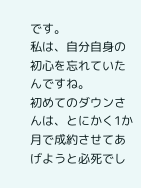です。
私は、自分自身の初心を忘れていたんですね。
初めてのダウンさんは、とにかく1か月で成約させてあげようと必死でし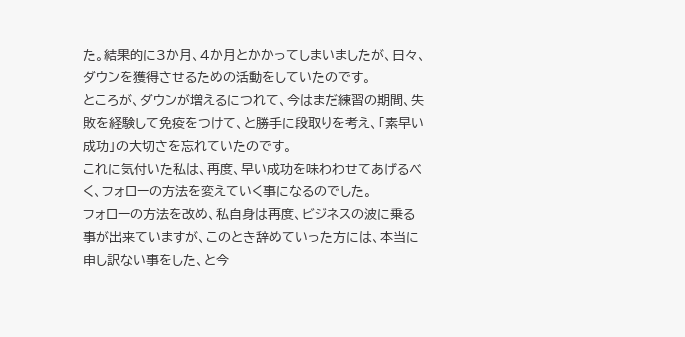た。結果的に3か月、4か月とかかってしまいましたが、日々、ダウンを獲得させるための活動をしていたのです。
ところが、ダウンが増えるにつれて、今はまだ練習の期間、失敗を経験して免疫をつけて、と勝手に段取りを考え、「素早い成功」の大切さを忘れていたのです。
これに気付いた私は、再度、早い成功を味わわせてあげるべく、フォローの方法を変えていく事になるのでした。
フォローの方法を改め、私自身は再度、ビジネスの波に乗る事が出来ていますが、このとき辞めていった方には、本当に申し訳ない事をした、と今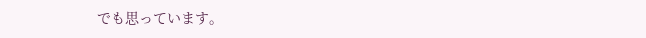でも思っています。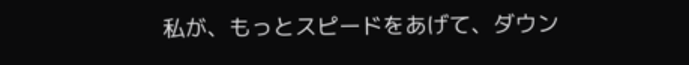私が、もっとスピードをあげて、ダウン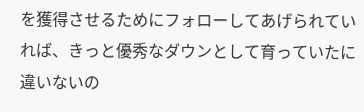を獲得させるためにフォローしてあげられていれば、きっと優秀なダウンとして育っていたに違いないの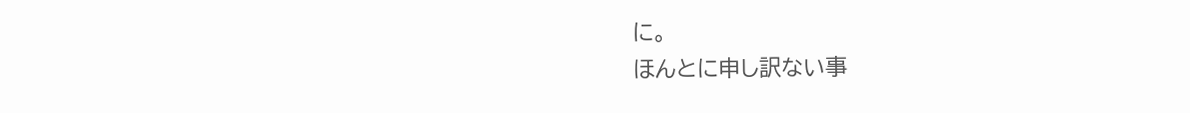に。
ほんとに申し訳ない事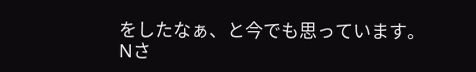をしたなぁ、と今でも思っています。
Nさ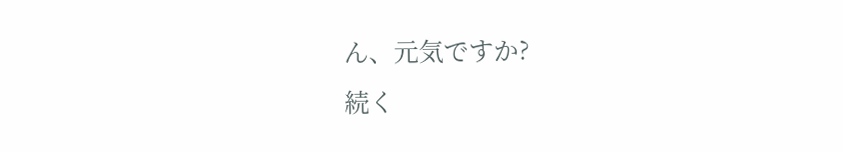ん、元気ですか?
続く